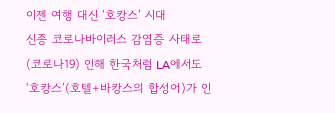이젠 여행 대신 ‘호캉스’ 시대
신종 코로나바이러스 감염증 사태로(코로나19) 인해 한국처럼 LA에서도 ‘호캉스’(호텔+바캉스의 합성어)가 인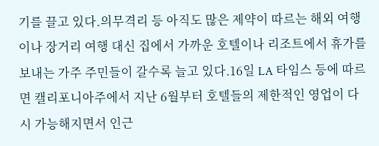기를 끌고 있다.의무격리 등 아직도 많은 제약이 따르는 해외 여행이나 장거리 여행 대신 집에서 가까운 호텔이나 리조트에서 휴가를 보내는 가주 주민들이 갈수록 늘고 있다.16일 LA 타임스 등에 따르면 캘리포니아주에서 지난 6월부터 호텔들의 제한적인 영업이 다시 가능해지면서 인근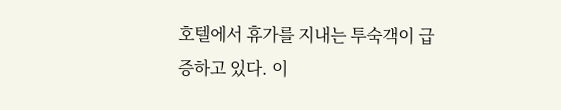호텔에서 휴가를 지내는 투숙객이 급증하고 있다. 이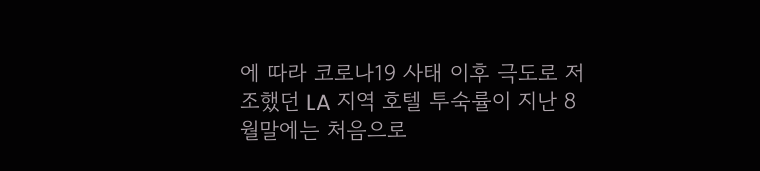에 따라 코로나19 사태 이후 극도로 저조했던 LA 지역 호텔 투숙률이 지난 8월말에는 처음으로